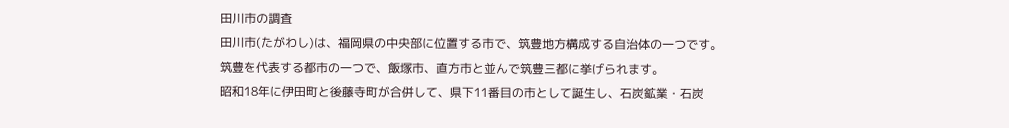田川市の調査
田川市(たがわし)は、福岡県の中央部に位置する市で、筑豊地方構成する自治体の一つです。
筑豊を代表する都市の一つで、飯塚市、直方市と並んで筑豊三都に挙げられます。
昭和18年に伊田町と後藤寺町が合併して、県下11番目の市として誕生し、石炭鉱業・石炭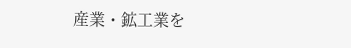産業・鉱工業を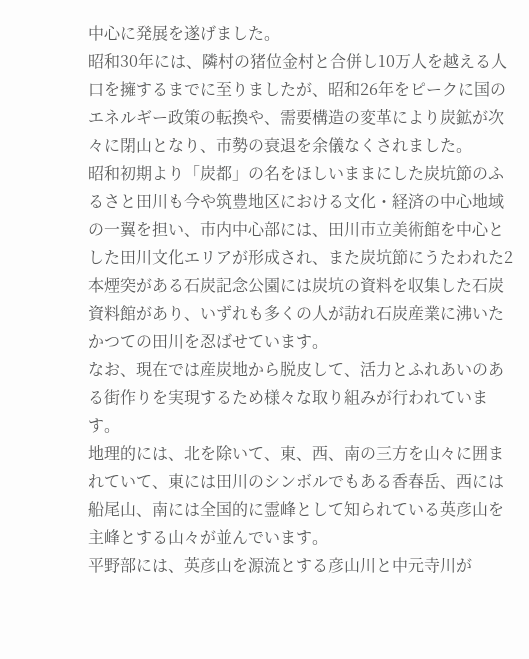中心に発展を遂げました。
昭和30年には、隣村の猪位金村と合併し10万人を越える人口を擁するまでに至りましたが、昭和26年をピークに国のエネルギー政策の転換や、需要構造の変革により炭鉱が次々に閉山となり、市勢の衰退を余儀なくされました。
昭和初期より「炭都」の名をほしいままにした炭坑節のふるさと田川も今や筑豊地区における文化・経済の中心地域の一翼を担い、市内中心部には、田川市立美術館を中心とした田川文化エリアが形成され、また炭坑節にうたわれた2本煙突がある石炭記念公園には炭坑の資料を収集した石炭資料館があり、いずれも多くの人が訪れ石炭産業に沸いたかつての田川を忍ばせています。
なお、現在では産炭地から脱皮して、活力とふれあいのある街作りを実現するため様々な取り組みが行われています。
地理的には、北を除いて、東、西、南の三方を山々に囲まれていて、東には田川のシンボルでもある香春岳、西には船尾山、南には全国的に霊峰として知られている英彦山を主峰とする山々が並んでいます。
平野部には、英彦山を源流とする彦山川と中元寺川が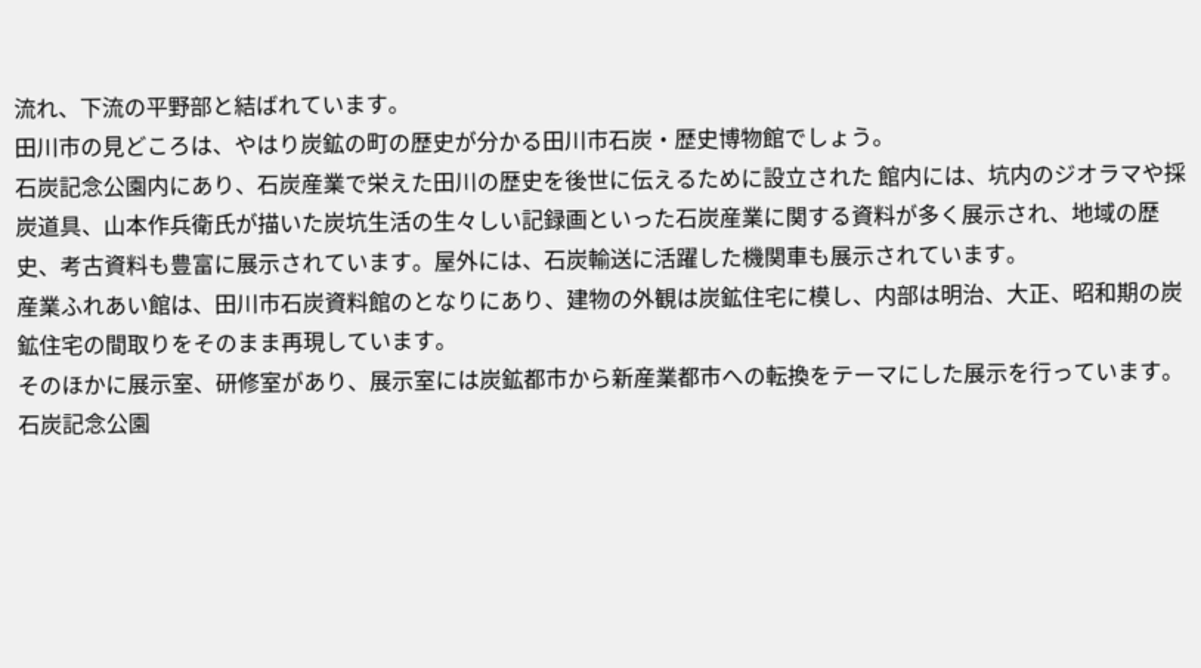流れ、下流の平野部と結ばれています。
田川市の見どころは、やはり炭鉱の町の歴史が分かる田川市石炭・歴史博物館でしょう。
石炭記念公園内にあり、石炭産業で栄えた田川の歴史を後世に伝えるために設立された 館内には、坑内のジオラマや採炭道具、山本作兵衛氏が描いた炭坑生活の生々しい記録画といった石炭産業に関する資料が多く展示され、地域の歴史、考古資料も豊富に展示されています。屋外には、石炭輸送に活躍した機関車も展示されています。
産業ふれあい館は、田川市石炭資料館のとなりにあり、建物の外観は炭鉱住宅に模し、内部は明治、大正、昭和期の炭鉱住宅の間取りをそのまま再現しています。
そのほかに展示室、研修室があり、展示室には炭鉱都市から新産業都市への転換をテーマにした展示を行っています。
石炭記念公園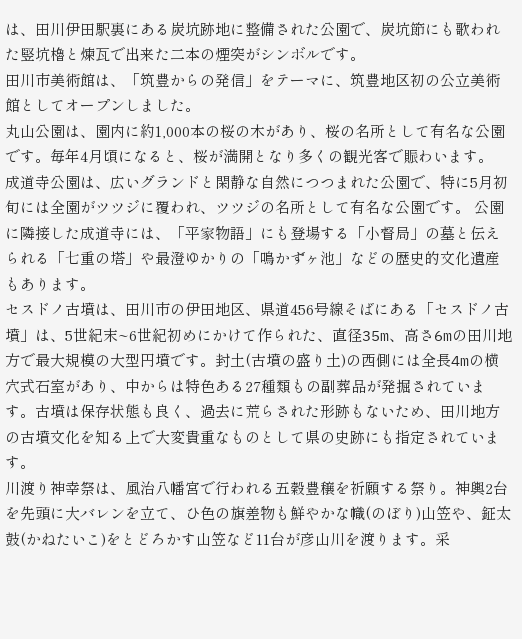は、田川伊田駅裏にある炭坑跡地に整備された公園で、炭坑節にも歌われた竪坑櫓と煉瓦で出来た二本の煙突がシンボルです。
田川市美術館は、「筑豊からの発信」をテーマに、筑豊地区初の公立美術館としてオープンしました。
丸山公園は、園内に約1,000本の桜の木があり、桜の名所として有名な公園です。毎年4月頃になると、桜が満開となり多くの観光客で賑わいます。
成道寺公園は、広いグランドと閑静な自然につつまれた公園で、特に5月初旬には全園がツツジに覆われ、ツツジの名所として有名な公園です。 公園に隣接した成道寺には、「平家物語」にも登場する「小督局」の墓と伝えられる「七重の塔」や最澄ゆかりの「鳴かずヶ池」などの歴史的文化遺産もあります。
セスドノ古墳は、田川市の伊田地区、県道456号線そばにある「セスドノ古墳」は、5世紀末~6世紀初めにかけて作られた、直径35m、高さ6mの田川地方で最大規模の大型円墳です。封土(古墳の盛り土)の西側には全長4mの横穴式石室があり、中からは特色ある27種類もの副葬品が発掘されています。古墳は保存状態も良く、過去に荒らされた形跡もないため、田川地方の古墳文化を知る上で大変貴重なものとして県の史跡にも指定されています。
川渡り神幸祭は、風治八幡宮で行われる五穀豊穣を祈願する祭り。神輿2台を先頭に大バレンを立て、ひ色の旗差物も鮮やかな幟(のぼり)山笠や、鉦太鼓(かねたいこ)をとどろかす山笠など11台が彦山川を渡ります。采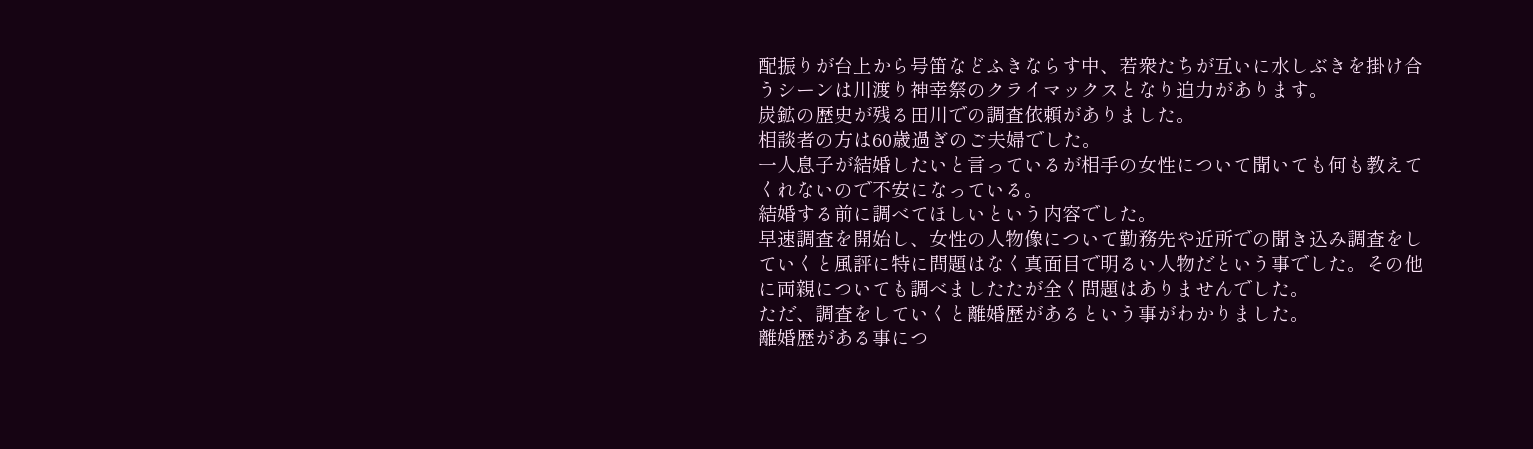配振りが台上から号笛などふきならす中、若衆たちが互いに水しぶきを掛け合うシーンは川渡り神幸祭のクライマックスとなり迫力があります。
炭鉱の歴史が残る田川での調査依頼がありました。
相談者の方は60歳過ぎのご夫婦でした。
一人息子が結婚したいと言っているが相手の女性について聞いても何も教えてくれないので不安になっている。
結婚する前に調べてほしいという内容でした。
早速調査を開始し、女性の人物像について勤務先や近所での聞き込み調査をしていくと風評に特に問題はなく真面目で明るい人物だという事でした。その他に両親についても調べましたたが全く問題はありませんでした。
ただ、調査をしていくと離婚歴があるという事がわかりました。
離婚歴がある事につ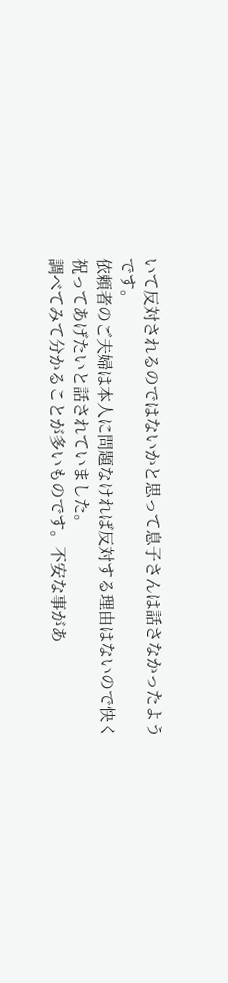いて反対されるのではないかと思って息子さんは話さなかったようです。
依頼者のご夫婦は本人に問題なければ反対する理由はないので快く祝ってあげたいと話されていました。
調べてみて分かることが多いものです。不安な事があ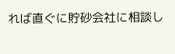れば直ぐに貯砂会社に相談し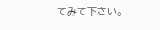てみて下さい。